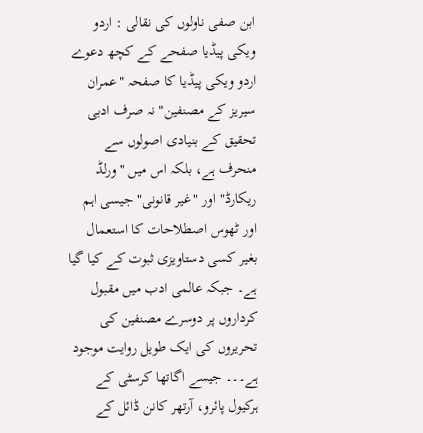ابن صفی ناولوں کی نقالی : اردو ویکی پیڈیا صفحے کے کچھ دعوے
اردو ویکی پیڈیا کا صفحہ "عمران سیریز کے مصنفین" نہ صرف ادبی تحقیق کے بنیادی اصولوں سے منحرف ہے، بلکہ اس میں "ورلڈ ریکارڈ" اور "غیر قانونی" جیسی اہم اور ٹھوس اصطلاحات کا استعمال بغیر کسی دستاویزی ثبوت کے کیا گیا ہے۔ جبکہ عالمی ادب میں مقبول کرداروں پر دوسرے مصنفین کی تحریروں کی ایک طویل روایت موجود ہے۔۔۔ جیسے اگاتھا کرسٹی کے ہرکیول پائرو، آرتھر کانن ڈائل کے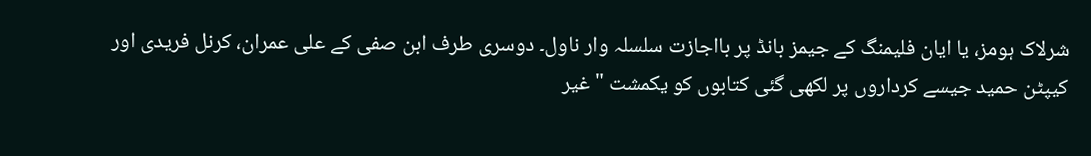شرلاک ہومز، یا ایان فلیمنگ کے جیمز بانڈ پر بااجازت سلسلہ وار ناول۔ دوسری طرف ابن صفی کے علی عمران، کرنل فریدی اور کیپٹن حمید جیسے کرداروں پر لکھی گئی کتابوں کو یکمشت "غیر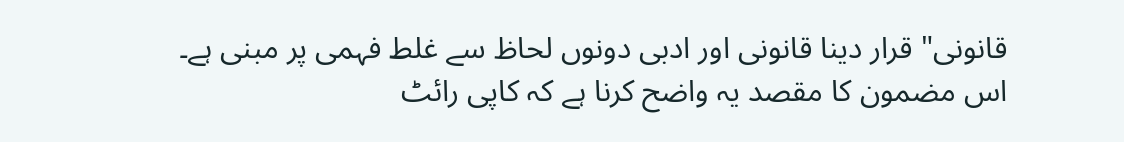قانونی" قرار دینا قانونی اور ادبی دونوں لحاظ سے غلط فہمی پر مبنی ہے۔ اس مضمون کا مقصد یہ واضح کرنا ہے کہ کاپی رائٹ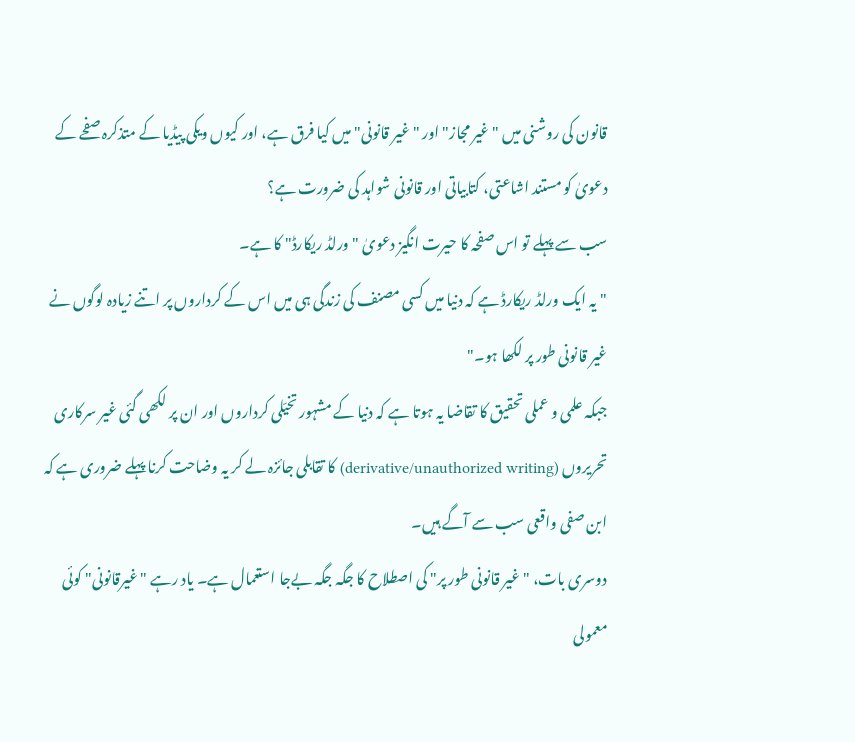قانون کی روشنی میں "غیر مجاز" اور "غیر قانونی" میں کیا فرق ہے، اور کیوں ویکی پیڈیا کے متذکرہ صفحے کے دعویٰ کو مستند اشاعتی، کتابیاتی اور قانونی شواہد کی ضرورت ہے؟
سب سے پہلے تو اس صفحہ کا حیرت انگیز دعویٰ "ورلڈ ریکارڈ" کا ہے۔
"یہ ایک ورلڈ ریکارڈ ہے کہ دنیا میں کسی مصنف کی زندگی ہی میں اس کے کرداروں پر اتنے زیادہ لوگوں نے غیر قانونی طور پر لکھا ہو۔"
جبکہ علمی و عملی تحقیق کا تقاضا یہ ہوتا ہے کہ دنیا کے مشہور تخیّلی کرداروں اور ان پر لکھی گئی غیر سرکاری تحریروں (derivative/unauthorized writing) کا تقابلی جائزہ لے کر یہ وضاحت کرنا پہلے ضروری ہے کہ ابن صفی واقعی سب سے آگے ہیں۔
دوسری بات، "غیر قانونی طور پر" کی اصطلاح کا جگہ جگہ بےجا استعمال ہے۔ یاد رہے "غیرقانونی" کوئی معمولی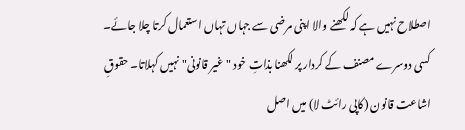اصطلاح نہیں ہے کہ لکھنے والا اپنی مرضی سے جہاں تہاں استعمال کرتا چلا جائے۔
کسی دوسرے مصنف کے کردار پر لکھنا بذاتِ خود "غیر قانونی" نہیں کہلاتا۔ حقوقِ اشاعت قانون (کاپی رائٹ لا) میں اصل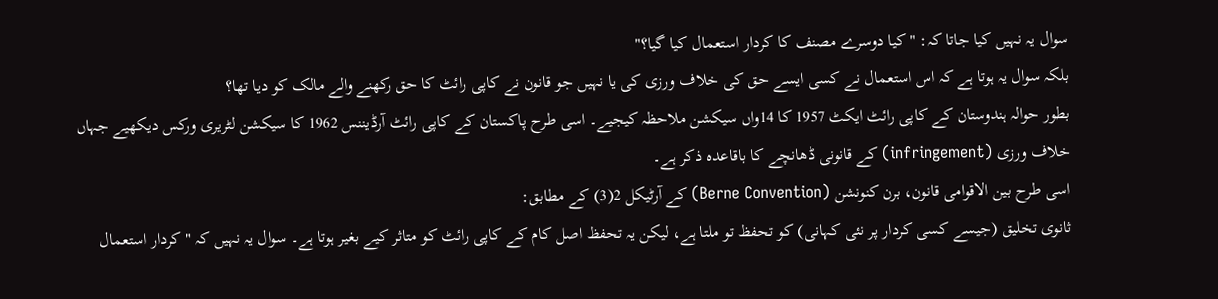سوال یہ نہیں کیا جاتا کہ: "کیا دوسرے مصنف کا کردار استعمال کیا گیا؟"
بلکہ سوال یہ ہوتا ہے کہ اس استعمال نے کسی ایسے حق کی خلاف ورزی کی یا نہیں جو قانون نے کاپی رائٹ کا حق رکھنے والے مالک کو دیا تھا؟
بطور حوالہ ہندوستان کے کاپی رائٹ ایکٹ 1957 کا 14واں سیکشن ملاحظہ کیجیے۔ اسی طرح پاکستان کے کاپی رائٹ آرڈیننس 1962 کا سیکشن لٹریری ورکس دیکھیے جہاں خلاف ورزی (infringement) کے قانونی ڈھانچے کا باقاعدہ ذکر ہے۔
اسی طرح بین الاقوامی قانون، برن کنونشن (Berne Convention) کے آرٹیکل 2(3) کے مطابق:
ثانوی تخلیق (جیسے کسی کردار پر نئی کہانی) کو تحفظ تو ملتا ہے، لیکن یہ تحفظ اصل کام کے کاپی رائٹ کو متاثر کیے بغیر ہوتا ہے۔ سوال یہ نہیں کہ "کردار استعمال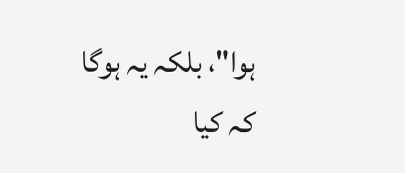ہوا"، بلکہ یہ ہوگا کہ کیا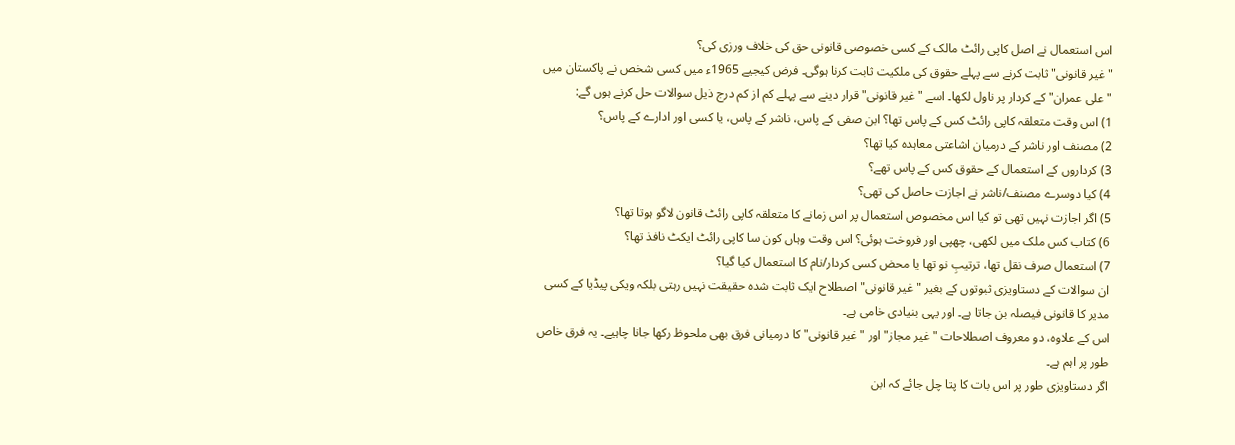اس استعمال نے اصل کاپی رائٹ مالک کے کسی خصوصی قانونی حق کی خلاف ورزی کی؟
"غیر قانونی" ثابت کرنے سے پہلے حقوق کی ملکیت ثابت کرنا ہوگی۔ فرض کیجیے 1965ء میں کسی شخص نے پاکستان میں "علی عمران" کے کردار پر ناول لکھا۔ اسے "غیر قانونی" قرار دینے سے پہلے کم از کم درج ذیل سوالات حل کرنے ہوں گے:
1) اس وقت متعلقہ کاپی رائٹ کس کے پاس تھا؟ ابن صفی کے پاس، ناشر کے پاس، یا کسی اور ادارے کے پاس؟
2) مصنف اور ناشر کے درمیان اشاعتی معاہدہ کیا تھا؟
3) کرداروں کے استعمال کے حقوق کس کے پاس تھے؟
4) کیا دوسرے مصنف/ناشر نے اجازت حاصل کی تھی؟
5) اگر اجازت نہیں تھی تو کیا اس مخصوص استعمال پر اس زمانے کا متعلقہ کاپی رائٹ قانون لاگو ہوتا تھا؟
6) کتاب کس ملک میں لکھی، چھپی اور فروخت ہوئی؟ اس وقت وہاں کون سا کاپی رائٹ ایکٹ نافذ تھا؟
7) استعمال صرف نقل تھا، ترتیبِ نو تھا یا محض کسی کردار/نام کا استعمال کیا گیا؟
ان سوالات کے دستاویزی ثبوتوں کے بغیر "غیر قانونی" اصطلاح ایک ثابت شدہ حقیقت نہیں رہتی بلکہ ویکی پیڈیا کے کسی مدیر کا قانونی فیصلہ بن جاتا ہے۔ اور یہی بنیادی خامی ہے۔
اس کے علاوہ، دو معروف اصطلاحات "غیر مجاز" اور "غیر قانونی" کا درمیانی فرق بھی ملحوظ رکھا جانا چاہیے۔ یہ فرق خاص طور پر اہم ہے۔
اگر دستاویزی طور پر اس بات کا پتا چل جائے کہ ابن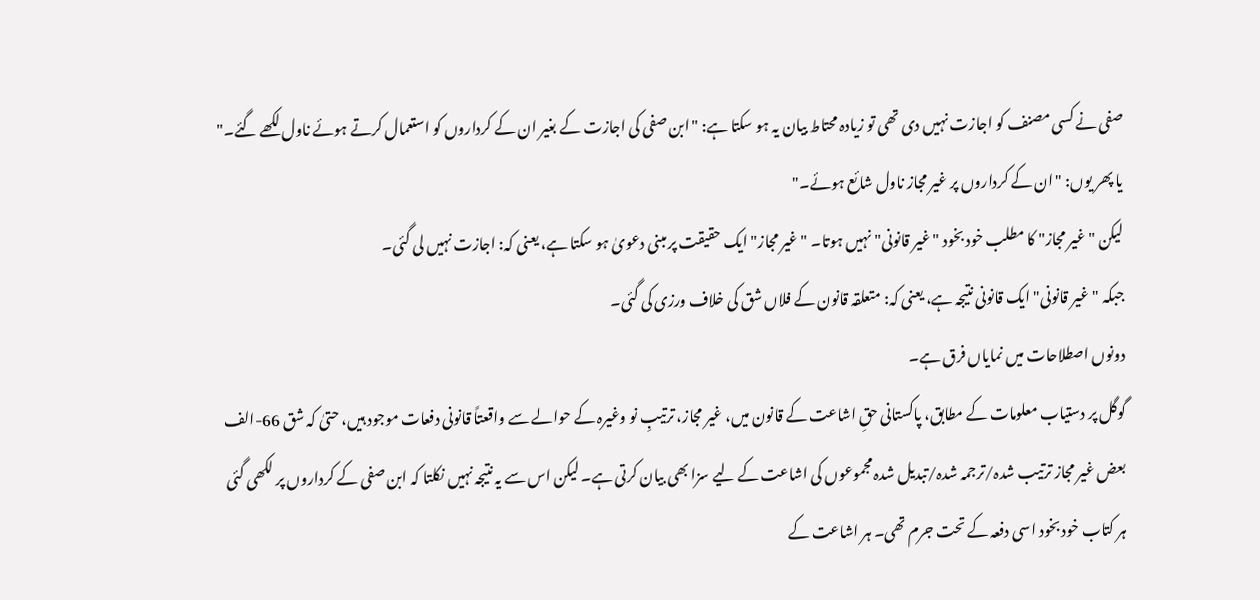صفی نے کسی مصنف کو اجازت نہیں دی تھی تو زیادہ محتاط بیان یہ ہو سکتا ہے: "ابن صفی کی اجازت کے بغیر ان کے کرداروں کو استعمال کرتے ہوئے ناول لکھے گئے۔"
یا پھر یوں: "ان کے کرداروں پر غیر مجاز ناول شائع ہوئے۔"
لیکن "غیر مجاز" کا مطلب خود بخود "غیر قانونی" نہیں ہوتا۔ "غیر مجاز" ایک حقیقت پر مبنی دعویٰ ہو سکتا ہے، یعنی کہ: اجازت نہیں لی گئی۔
جبکہ "غیر قانونی" ایک قانونی نتیجہ ہے، یعنی کہ: متعلقہ قانون کے فلاں شق کی خلاف ورزی کی گئی۔
دونوں اصطلاحات میں نمایاں فرق ہے۔
گوگل پر دستیاب معلومات کے مطابق، پاکستانی حقِ اشاعت کے قانون میں، غیر مجاز، ترتیبِ نو وغیرہ کے حوالے سے واقعتاً قانونی دفعات موجود ہیں، حتیٰ کہ شق 66-الف بعض غیر مجاز ترتیب شدہ/ترجمہ شدہ/تبدیل شدہ مجموعوں کی اشاعت کے لیے سزا بھی بیان کرتی ہے۔ لیکن اس سے یہ نتیجہ نہیں نکلتا کہ ابن صفی کے کرداروں پر لکھی گئی ہر کتاب خود بخود اسی دفعہ کے تحت جرم تھی۔ ہر اشاعت کے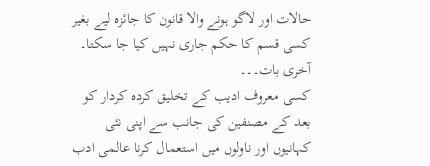حالات اور لاگو ہونے والا قانون کا جائزہ لیے بغیر کسی قسم کا حکم جاری نہیں کیا جا سکتا۔
آخری بات۔۔۔
کسی معروف ادیب کے تخلیق کردہ کردار کو بعد کے مصنفین کی جانب سے اپنی نئی کہانیوں اور ناولوں میں استعمال کرنا عالمی ادب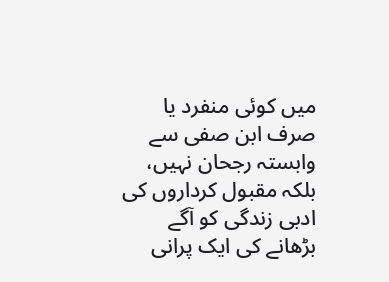میں کوئی منفرد یا صرف ابن صفی سے وابستہ رجحان نہیں، بلکہ مقبول کرداروں کی ادبی زندگی کو آگے بڑھانے کی ایک پرانی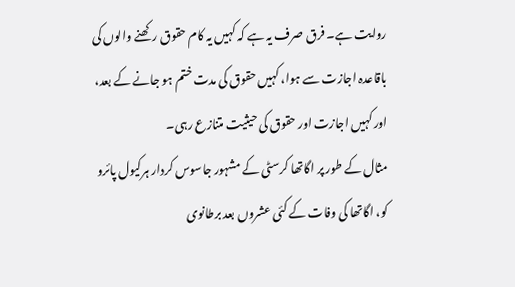روایت ہے۔ فرق صرف یہ ہے کہ کہیں یہ کام حقوق رکھنے والوں کی باقاعدہ اجازت سے ہوا، کہیں حقوق کی مدت ختم ہو جانے کے بعد، اور کہیں اجازت اور حقوق کی حیثیت متنازع رہی۔
مثال کے طور پر اگاتھا کرسٹی کے مشہور جاسوس کردار ہرکیول پائرو کو، اگاتھا کی وفات کے کئی عشروں بعد برطانوی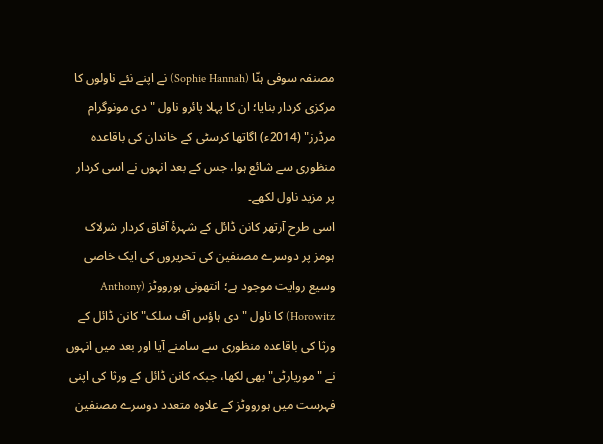مصنفہ سوفی ہنّا (Sophie Hannah) نے اپنے نئے ناولوں کا مرکزی کردار بنایا؛ ان کا پہلا پائرو ناول "دی مونوگرام مرڈرز" (2014ء) اگاتھا کرسٹی کے خاندان کی باقاعدہ منظوری سے شائع ہوا، جس کے بعد انہوں نے اسی کردار پر مزید ناول لکھے۔
اسی طرح آرتھر کانن ڈائل کے شہرۂ آفاق کردار شرلاک ہومز پر دوسرے مصنفین کی تحریروں کی ایک خاصی وسیع روایت موجود ہے؛ انتھونی ہورووٹز (Anthony Horowitz) کا ناول "دی ہاؤس آف سلک" کانن ڈائل کے ورثا کی باقاعدہ منظوری سے سامنے آیا اور بعد میں انہوں نے "موریارٹی" بھی لکھا، جبکہ کانن ڈائل کے ورثا کی اپنی فہرست میں ہورووٹز کے علاوہ متعدد دوسرے مصنفین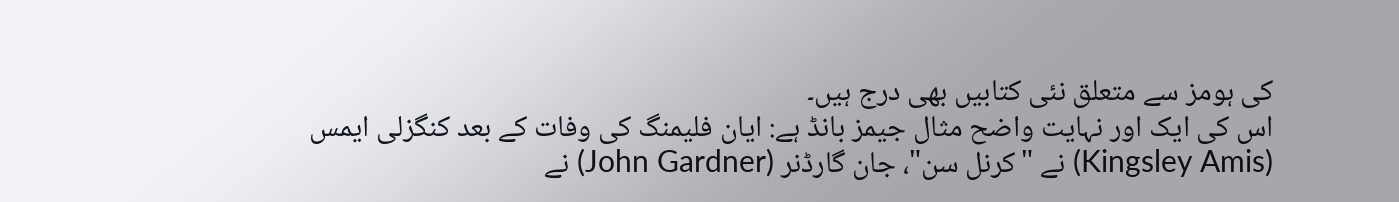کی ہومز سے متعلق نئی کتابیں بھی درج ہیں۔
اس کی ایک اور نہایت واضح مثال جیمز بانڈ ہے: ایان فلیمنگ کی وفات کے بعد کنگزلی ایمس (Kingsley Amis) نے "کرنل سن"، جان گارڈنر (John Gardner) نے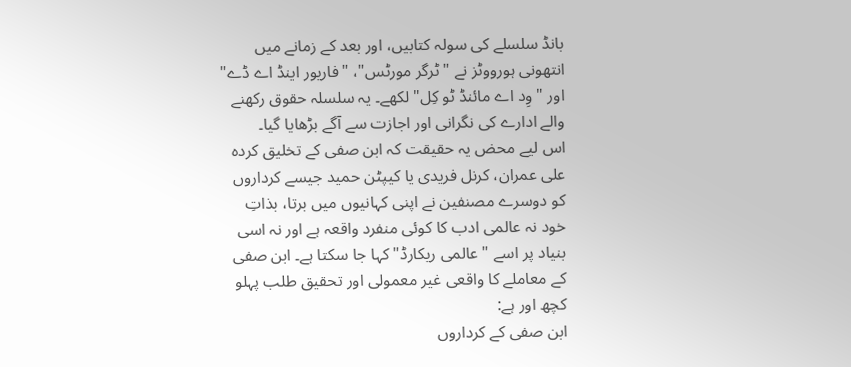بانڈ سلسلے کی سولہ کتابیں، اور بعد کے زمانے میں انتھونی ہورووٹز نے "ٹرگر مورٹس"، "فاریور اینڈ اے ڈے" اور "وِد اے مائنڈ ٹو کِل" لکھے۔ یہ سلسلہ حقوق رکھنے والے ادارے کی نگرانی اور اجازت سے آگے بڑھایا گیا۔
اس لیے محض یہ حقیقت کہ ابن صفی کے تخلیق کردہ علی عمران، کرنل فریدی یا کیپٹن حمید جیسے کرداروں کو دوسرے مصنفین نے اپنی کہانیوں میں برتا، بذاتِ خود نہ عالمی ادب کا کوئی منفرد واقعہ ہے اور نہ اسی بنیاد پر اسے "عالمی ریکارڈ" کہا جا سکتا ہے۔ ابن صفی کے معاملے کا واقعی غیر معمولی اور تحقیق طلب پہلو کچھ اور ہے:
ابن صفی کے کرداروں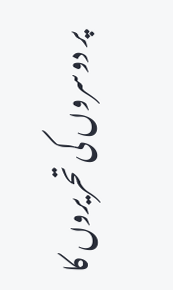پر دوسروں کی تحریروں کا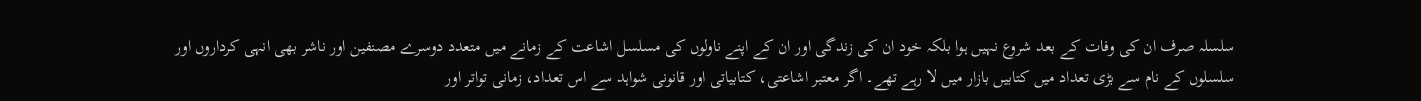سلسلہ صرف ان کی وفات کے بعد شروع نہیں ہوا بلکہ خود ان کی زندگی اور ان کے اپنے ناولوں کی مسلسل اشاعت کے زمانے میں متعدد دوسرے مصنفین اور ناشر بھی انہی کرداروں اور سلسلوں کے نام سے بڑی تعداد میں کتابیں بازار میں لا رہے تھے۔ اگر معتبر اشاعتی، کتابیاتی اور قانونی شواہد سے اس تعداد، زمانی تواتر اور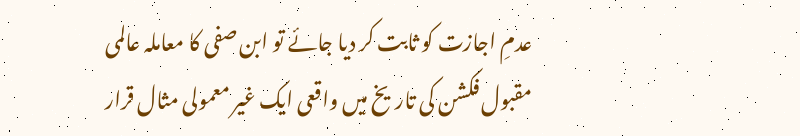عدمِ اجازت کو ثابت کر دیا جائے تو ابن صفی کا معاملہ عالمی مقبول فکشن کی تاریخ میں واقعی ایک غیر معمولی مثال قرار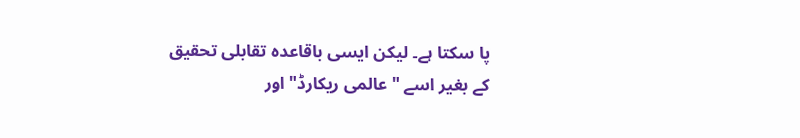پا سکتا ہے۔ لیکن ایسی باقاعدہ تقابلی تحقیق کے بغیر اسے "عالمی ریکارڈ" اور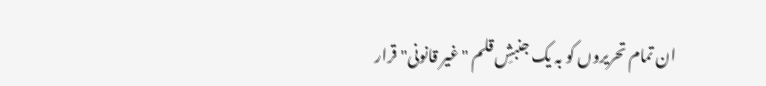ان تمام تحریروں کو بہ یک جنبشِ قلم "غیر قانونی" قرار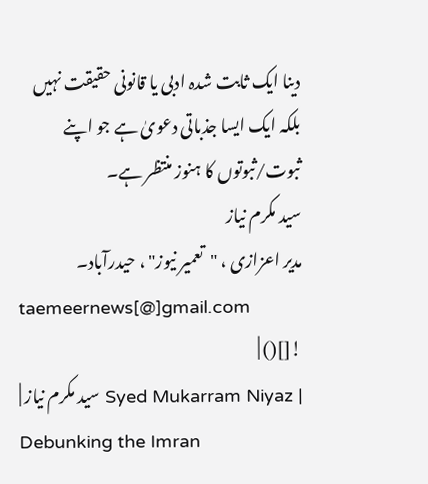دینا ایک ثابت شدہ ادبی یا قانونی حقیقت نہیں بلکہ ایک ایسا جذباتی دعویٰ ہے جو اپنے ثبوت/ثبوتوں کا ہنوز منتظر ہے۔
سید مکرم نیاز
مدیر اعزازی ، "تعمیر نیوز" ، حیدرآباد۔
taemeernews[@]gmail.com
![]() |
| Syed Mukarram Niyaz سید مکرم نیاز |
Debunking the Imran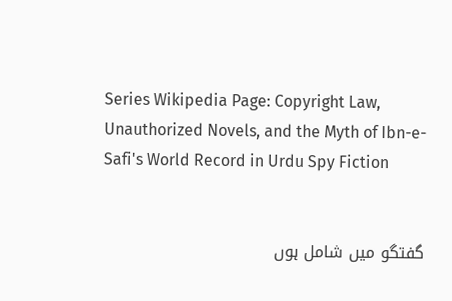Series Wikipedia Page: Copyright Law, Unauthorized Novels, and the Myth of Ibn-e-Safi's World Record in Urdu Spy Fiction


گفتگو میں شامل ہوں